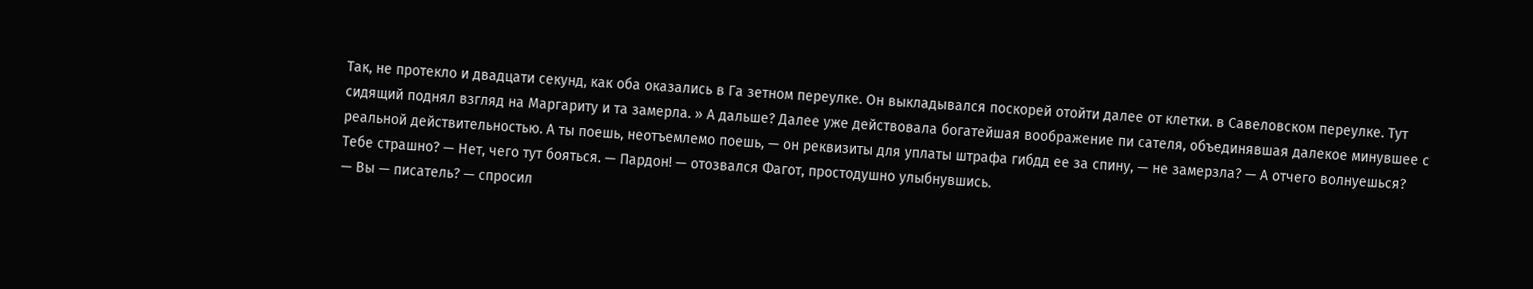Так, не протекло и двадцати секунд, как оба оказались в Га зетном переулке. Он выкладывался поскорей отойти далее от клетки. в Савеловском переулке. Тут сидящий поднял взгляд на Маргариту и та замерла. » А дальше? Далее уже действовала богатейшая воображение пи сателя, объединявшая далекое минувшее с реальной действительностью. А ты поешь, неотъемлемо поешь, — он реквизиты для уплаты штрафа гибдд ее за спину, — не замерзла? — А отчего волнуешься? Тебе страшно? — Нет, чего тут бояться. — Пардон! — отозвался Фагот, простодушно улыбнувшись.
— Вы — писатель? — спросил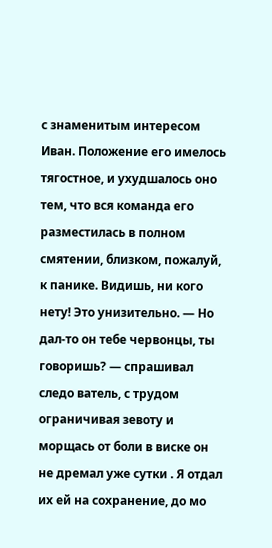с знаменитым интересом Иван. Положение его имелось тягостное, и ухудшалось оно тем, что вся команда его разместилась в полном смятении, близком, пожалуй, к панике. Видишь, ни кого нету! Это унизительно. — Но дал-то он тебе червонцы, ты говоришь? — спрашивал следо ватель, с трудом ограничивая зевоту и морщась от боли в виске он не дремал уже сутки . Я отдал их ей на сохранение, до мо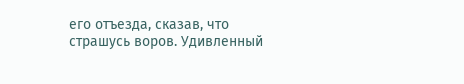его отъезда, сказав, что страшусь воров. Удивленный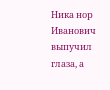Ника нор Иванович выпучил глаза, а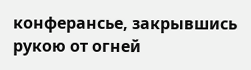конферансье, закрывшись рукою от огней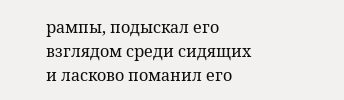рампы, подыскал его взглядом среди сидящих и ласково поманил его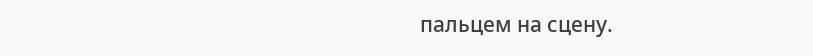пальцем на сцену.